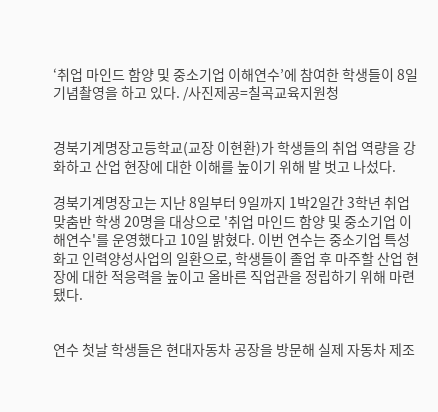‘취업 마인드 함양 및 중소기업 이해연수’에 참여한 학생들이 8일 기념촬영을 하고 있다. /사진제공=칠곡교육지원청


경북기계명장고등학교(교장 이현환)가 학생들의 취업 역량을 강화하고 산업 현장에 대한 이해를 높이기 위해 발 벗고 나섰다.

경북기계명장고는 지난 8일부터 9일까지 1박2일간 3학년 취업맞춤반 학생 20명을 대상으로 '취업 마인드 함양 및 중소기업 이해연수'를 운영했다고 10일 밝혔다. 이번 연수는 중소기업 특성화고 인력양성사업의 일환으로, 학생들이 졸업 후 마주할 산업 현장에 대한 적응력을 높이고 올바른 직업관을 정립하기 위해 마련됐다.


연수 첫날 학생들은 현대자동차 공장을 방문해 실제 자동차 제조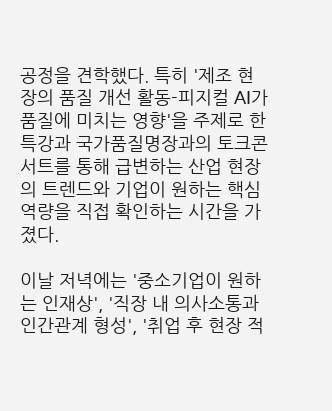공정을 견학했다. 특히 '제조 현장의 품질 개선 활동-피지컬 AI가 품질에 미치는 영향'을 주제로 한 특강과 국가품질명장과의 토크콘서트를 통해 급변하는 산업 현장의 트렌드와 기업이 원하는 핵심 역량을 직접 확인하는 시간을 가졌다.

이날 저녁에는 '중소기업이 원하는 인재상', '직장 내 의사소통과 인간관계 형성', '취업 후 현장 적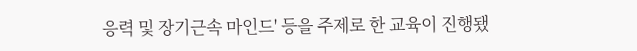응력 및 장기근속 마인드' 등을 주제로 한 교육이 진행됐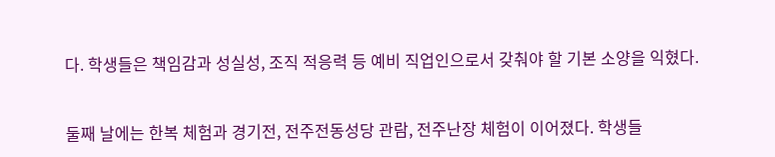다. 학생들은 책임감과 성실성, 조직 적응력 등 예비 직업인으로서 갖춰야 할 기본 소양을 익혔다.


둘째 날에는 한복 체험과 경기전, 전주전동성당 관람, 전주난장 체험이 이어졌다. 학생들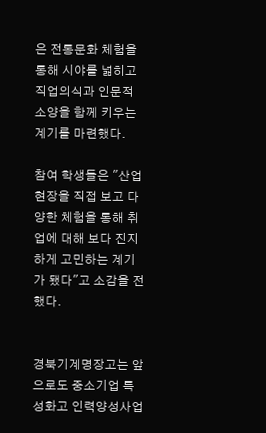은 전통문화 체험을 통해 시야를 넓히고 직업의식과 인문적 소양을 함께 키우는 계기를 마련했다.

참여 학생들은 "산업현장을 직접 보고 다양한 체험을 통해 취업에 대해 보다 진지하게 고민하는 계기가 됐다"고 소감을 전했다.


경북기계명장고는 앞으로도 중소기업 특성화고 인력양성사업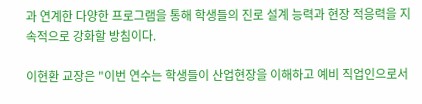과 연계한 다양한 프로그램을 통해 학생들의 진로 설계 능력과 현장 적응력을 지속적으로 강화할 방침이다.

이현환 교장은 "이번 연수는 학생들이 산업현장을 이해하고 예비 직업인으로서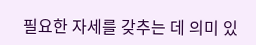필요한 자세를 갖추는 데 의미 있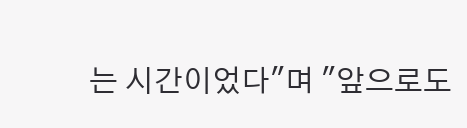는 시간이었다"며 "앞으로도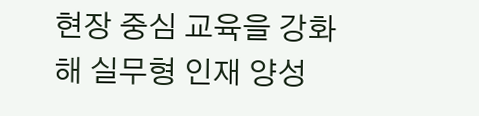현장 중심 교육을 강화해 실무형 인재 양성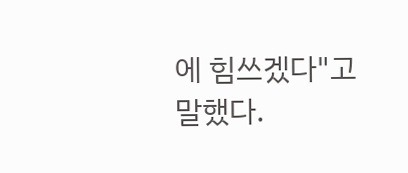에 힘쓰겠다"고 말했다.